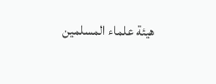هيئة علماء المسلمين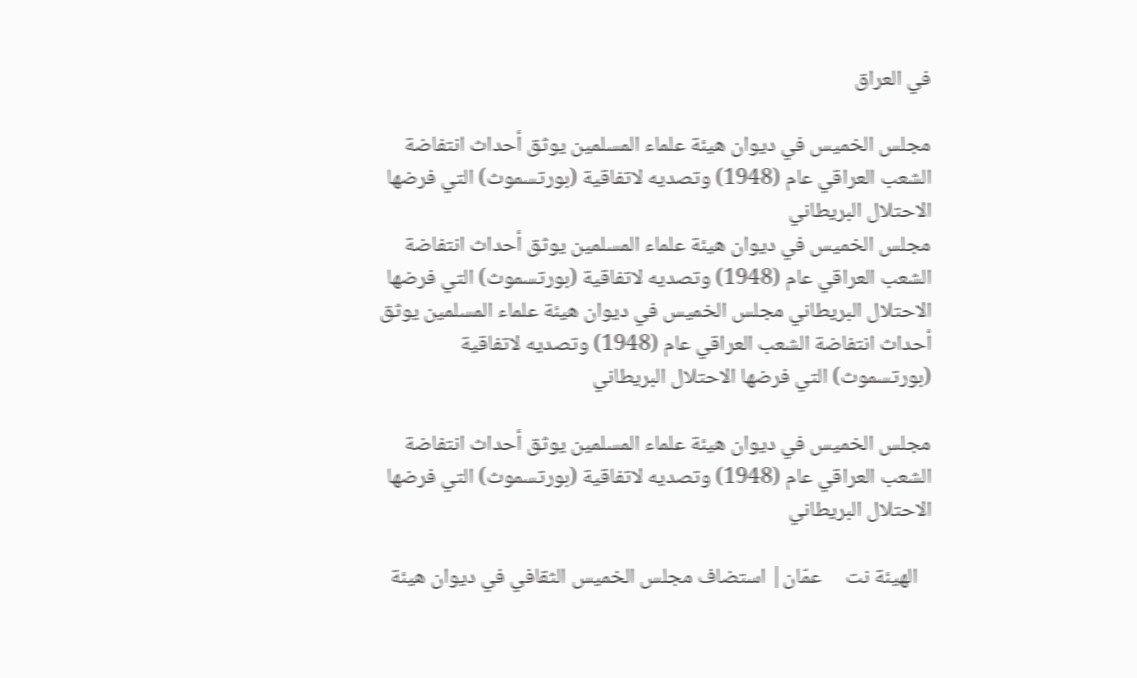في العراق

مجلس الخميس في ديوان هيئة علماء المسلمين يوثق أحداث انتفاضة الشعب العراقي عام (1948) وتصديه لاتفاقية (بورتسموث) التي فرضها الاحتلال البريطاني
مجلس الخميس في ديوان هيئة علماء المسلمين يوثق أحداث انتفاضة الشعب العراقي عام (1948) وتصديه لاتفاقية (بورتسموث) التي فرضها الاحتلال البريطاني مجلس الخميس في ديوان هيئة علماء المسلمين يوثق أحداث انتفاضة الشعب العراقي عام (1948) وتصديه لاتفاقية (بورتسموث) التي فرضها الاحتلال البريطاني

مجلس الخميس في ديوان هيئة علماء المسلمين يوثق أحداث انتفاضة الشعب العراقي عام (1948) وتصديه لاتفاقية (بورتسموث) التي فرضها الاحتلال البريطاني

   الهيئة نت     عمّان| استضاف مجلس الخميس الثقافي في ديوان هيئة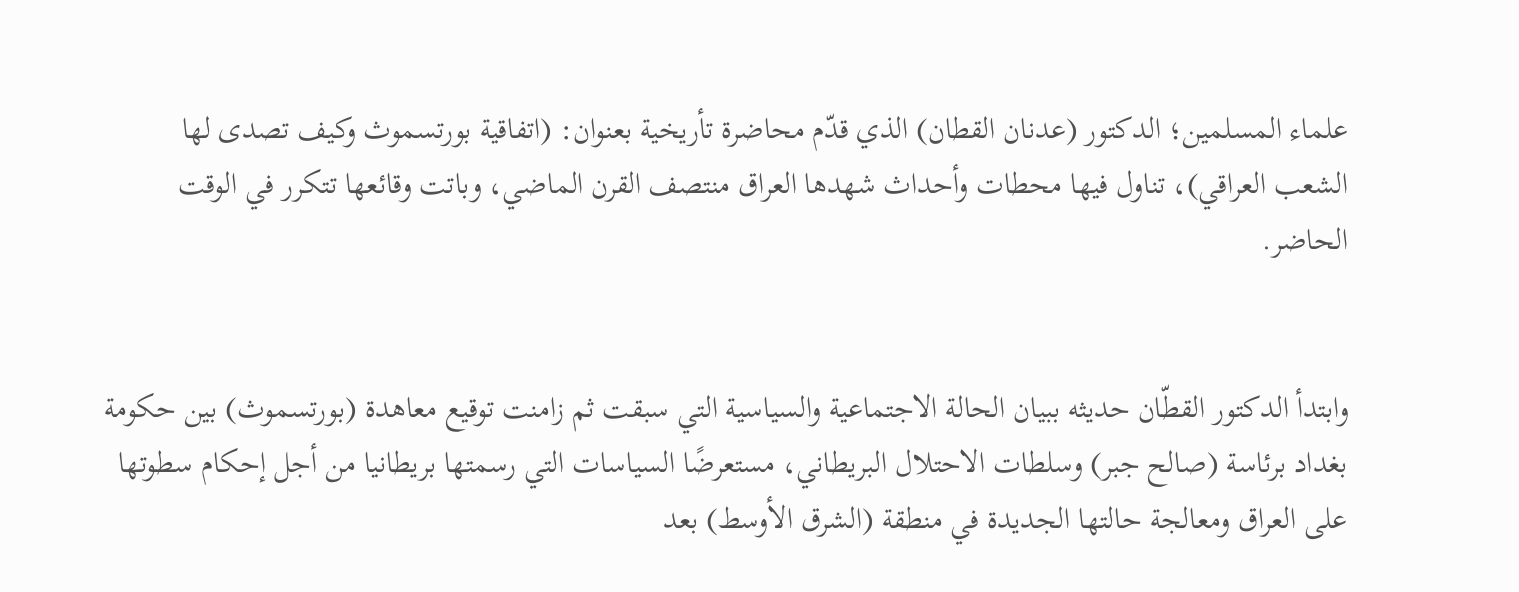علماء المسلمين؛ الدكتور (عدنان القطان) الذي قدّم محاضرة تأريخية بعنوان: (اتفاقية بورتسموث وكيف تصدى لها الشعب العراقي)، تناول فيها محطات وأحداث شهدها العراق منتصف القرن الماضي، وباتت وقائعها تتكرر في الوقت الحاضر.


وابتدأ الدكتور القطّان حديثه ببيان الحالة الاجتماعية والسياسية التي سبقت ثم زامنت توقيع معاهدة (بورتسموث) بين حكومة بغداد برئاسة (صالح جبر) وسلطات الاحتلال البريطاني، مستعرضًا السياسات التي رسمتها بريطانيا من أجل إحكام سطوتها على العراق ومعالجة حالتها الجديدة في منطقة (الشرق الأوسط) بعد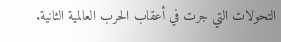التحولات التي جرت في أعقاب الحرب العالمية الثانية.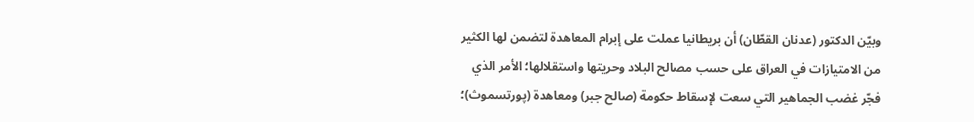وبيّن الدكتور (عدنان القطّان) أن بريطانيا عملت على إبرام المعاهدة لتضمن لها الكثير من الامتيازات في العراق على حسب مصالح البلاد وحريتها واستقلالها؛ الأمر الذي فجّر غضب الجماهير التي سعت لإسقاط حكومة (صالح جبر) ومعاهدة (پورتسموث)؛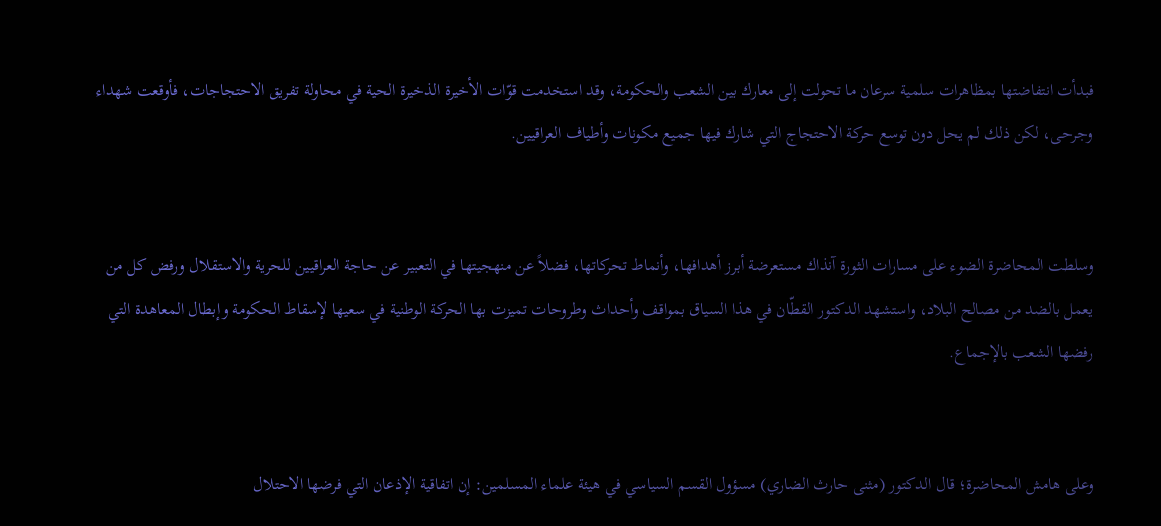فبدأت انتفاضتها بمظاهرات سلمية سرعان ما تحولت إلى معارك بين الشعب والحكومة، وقد استخدمت قوّات الأخيرة الذخيرة الحية في محاولة تفريق الاحتجاجات، فأوقعت شهداء وجرحى، لكن ذلك لم يحل دون توسع حركة الاحتجاج التي شارك فيها جميع مكونات وأطياف العراقيين.


وسلطت المحاضرة الضوء على مسارات الثورة آنذاك مستعرضة أبرز أهدافها، وأنماط تحركاتها، فضلاً عن منهجيتها في التعبير عن حاجة العراقيين للحرية والاستقلال ورفض كل من يعمل بالضد من مصالح البلاد، واستشهد الدكتور القطّان في هذا السياق بمواقف وأحداث وطروحات تميزت بها الحركة الوطنية في سعيها لإسقاط الحكومة وإبطال المعاهدة التي رفضها الشعب بالإجماع.


وعلى هامش المحاضرة؛ قال الدكتور (مثنى حارث الضاري) مسؤول القسم السياسي في هيئة علماء المسلمين: إن اتفاقية الإذعان التي فرضها الاحتلال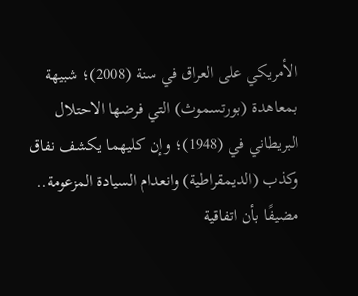الأمريكي على العراق في سنة (2008)؛ شبيهة بمعاهدة (بورتسموث) التي فرضها الاحتلال البريطاني في (1948)؛ وإن كليهما يكشف نفاق وكذب (الديمقراطية) وانعدام السيادة المزعومة.. مضيفًا بأن اتفاقية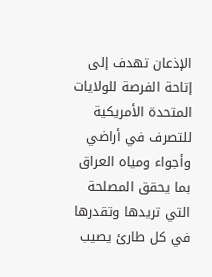الإذعان تهدف إلى إتاحة الفرصة للولايات المتحدة الأمريكية للتصرف في أراضي وأجواء ومياه العراق بما يحقق المصلحة التي تريدها وتقدرها في كل طارئ يصيب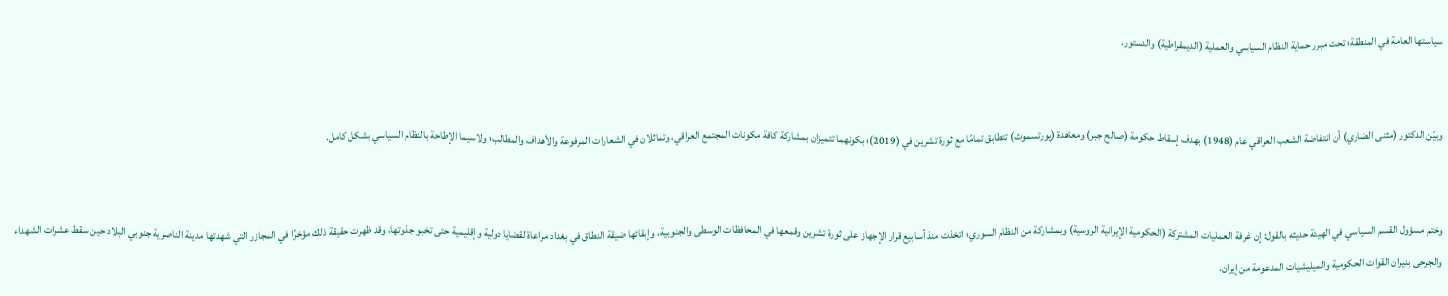سياستها العامة في المنطقة؛ تحت مبرر حماية النظام السياسي والعملية (الديمقراطية) والدستور.


وبيّن الدكتور (مثنى الضاري) أن انتفاضة الشعب العراقي عام (1948) بهدف إسقاط حكومة (صالح جبر) ومعاهدة (پورتسموث) تتطابق تمامًا مع ثورة تشرين في (2019)؛ بكونهما تتميزان بمشاركة كافة مكونات المجتمع العراقي، وتماثلان في الشعارات المرفوعة والأهداف والمطالب؛ ولاسيما الإطاحة بالنظام السياسي بشكل كامل.


وختم مسؤول القسم السياسي في الهيئة حديثه بالقول: إن غرفة العمليات المشتركة (الحكومية الإيرانية الروسية) وبمشاركة من النظام السوري؛ اتخذت منذ أسابيع قرار الإجهاز على ثورة تشرين وقمعها في المحافظات الوسطى والجنوبية، وإبقائها ضيقة النطاق في بغداد مراعاة لقضايا دولية وإقليمية حتى تخبو جذوتها، وقد ظهرت حقيقة ذلك مؤخرًا في المجازر التي شهدتها مدينة الناصرية جنوبي البلاد حين سقط عشرات الشهداء والجرحى بنيران القوات الحكومية والميليشيات المدعومة من إيران.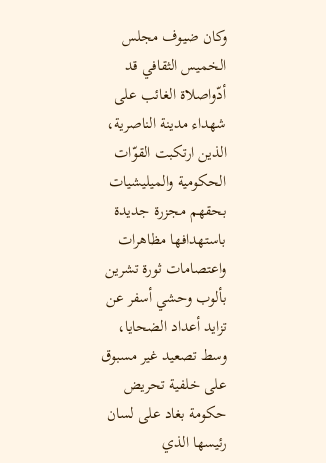وكان ضيوف مجلس الخميس الثقافي قد أدّواصلاة الغائب على شهداء مدينة الناصرية، الذين ارتكبت القوّات الحكومية والميليشيات بحقهم مجزرة جديدة باستهدافها مظاهرات واعتصامات ثورة تشرين بألوب وحشي أسفر عن تزايد أعداد الضحايا، وسط تصعيد غير مسبوق على خلفية تحريض حكومة بغاد على لسان رئيسها الذي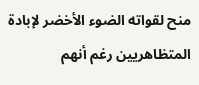منح لقواته الضوء الأخضر لإبادة المتظاهريين رغم أنهم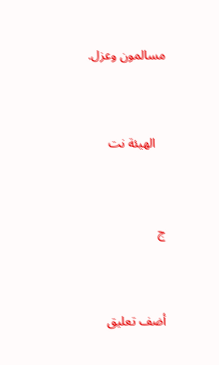مسالمون وعزل.


   الهيئة نت


ج


أضف تعليق